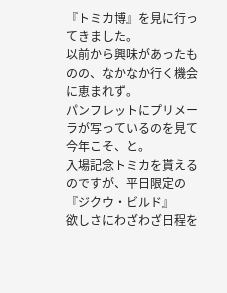『トミカ博』を見に行ってきました。
以前から興味があったものの、なかなか行く機会に恵まれず。
パンフレットにプリメーラが写っているのを見て今年こそ、と。
入場記念トミカを貰えるのですが、平日限定の『ジクウ・ビルド』
欲しさにわざわざ日程を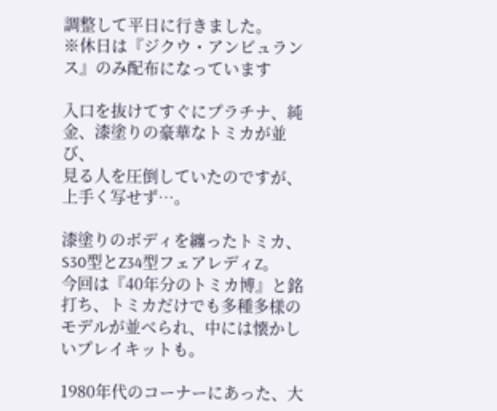調整して平日に行きました。
※休日は『ジクウ・アンビュランス』のみ配布になっています

入口を抜けてすぐにプラチナ、純金、漆塗りの豪華なトミカが並び、
見る人を圧倒していたのですが、上手く写せず…。

漆塗りのボディを纏ったトミカ、S30型とZ34型フェアレディZ。
今回は『40年分のトミカ博』と銘打ち、トミカだけでも多種多様の
モデルが並べられ、中には懐かしいプレイキットも。

1980年代のコーナーにあった、大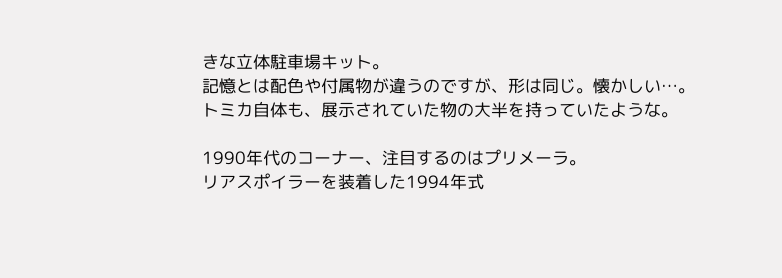きな立体駐車場キット。
記憶とは配色や付属物が違うのですが、形は同じ。懐かしい…。
トミカ自体も、展示されていた物の大半を持っていたような。

1990年代のコーナー、注目するのはプリメーラ。
リアスポイラーを装着した1994年式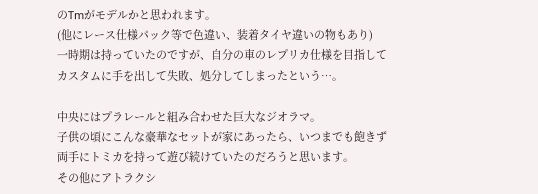のTmがモデルかと思われます。
(他にレース仕様パック等で色違い、装着タイヤ違いの物もあり)
一時期は持っていたのですが、自分の車のレプリカ仕様を目指して
カスタムに手を出して失敗、処分してしまったという…。

中央にはプラレールと組み合わせた巨大なジオラマ。
子供の頃にこんな豪華なセットが家にあったら、いつまでも飽きず
両手にトミカを持って遊び続けていたのだろうと思います。
その他にアトラクシ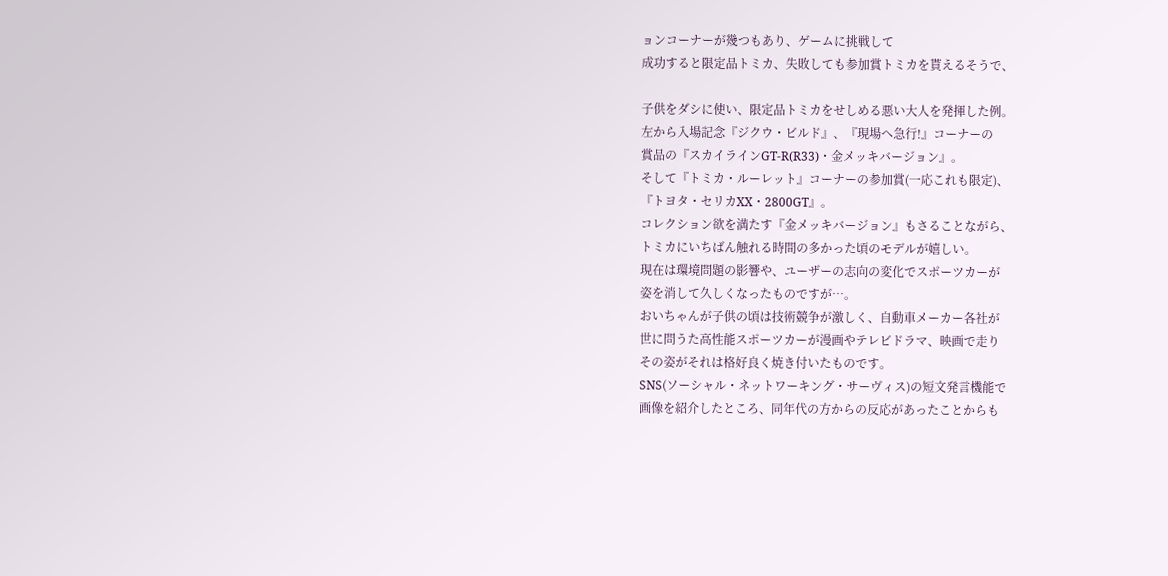ョンコーナーが幾つもあり、ゲームに挑戦して
成功すると限定品トミカ、失敗しても参加賞トミカを貰えるそうで、

子供をダシに使い、限定品トミカをせしめる悪い大人を発揮した例。
左から入場記念『ジクウ・ビルド』、『現場へ急行!』コーナーの
賞品の『スカイラインGT-R(R33)・金メッキバージョン』。
そして『トミカ・ルーレット』コーナーの参加賞(一応これも限定)、
『トヨタ・セリカXX・2800GT』。
コレクション欲を満たす『金メッキバージョン』もさることながら、
トミカにいちばん触れる時間の多かった頃のモデルが嬉しい。
現在は環境問題の影響や、ユーザーの志向の変化でスポーツカーが
姿を消して久しくなったものですが…。
おいちゃんが子供の頃は技術競争が激しく、自動車メーカー各社が
世に問うた高性能スポーツカーが漫画やテレビドラマ、映画で走り
その姿がそれは格好良く焼き付いたものです。
SNS(ソーシャル・ネットワーキング・サーヴィス)の短文発言機能で
画像を紹介したところ、同年代の方からの反応があったことからも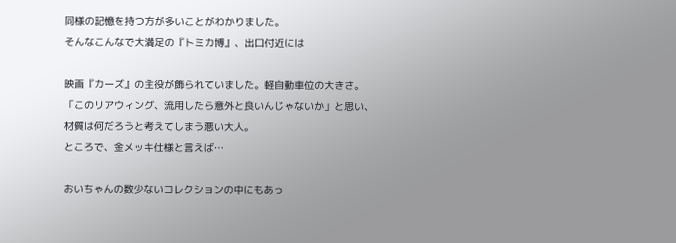同様の記憶を持つ方が多いことがわかりました。
そんなこんなで大満足の『トミカ博』、出口付近には

映画『カーズ』の主役が飾られていました。軽自動車位の大きさ。
「このリアウィング、流用したら意外と良いんじゃないか」と思い、
材質は何だろうと考えてしまう悪い大人。
ところで、金メッキ仕様と言えば…

おいちゃんの数少ないコレクションの中にもあっ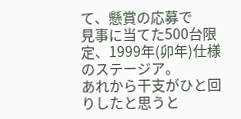て、懸賞の応募で
見事に当てた500台限定、1999年(卯年)仕様のステージア。
あれから干支がひと回りしたと思うと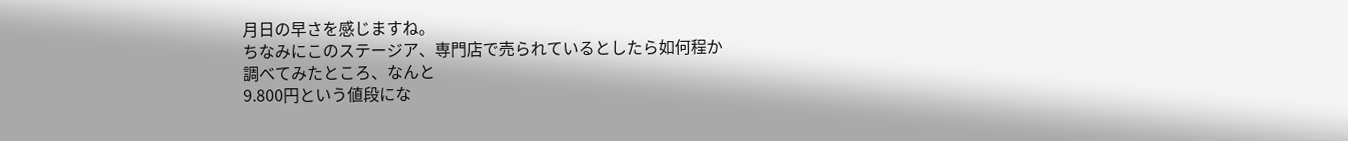月日の早さを感じますね。
ちなみにこのステージア、専門店で売られているとしたら如何程か
調べてみたところ、なんと
9.800円という値段にな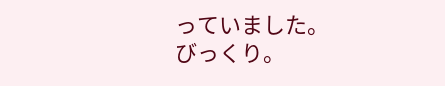っていました。
びっくり。